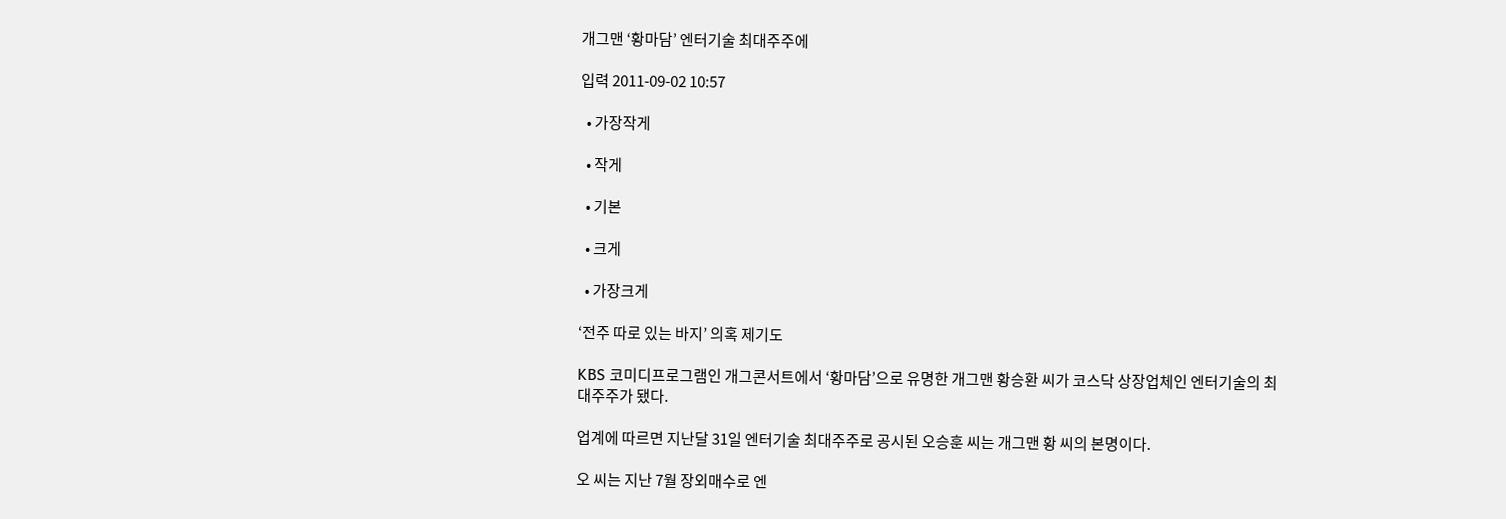개그맨 ‘황마담’ 엔터기술 최대주주에

입력 2011-09-02 10:57

  • 가장작게

  • 작게

  • 기본

  • 크게

  • 가장크게

‘전주 따로 있는 바지’ 의혹 제기도

KBS 코미디프로그램인 개그콘서트에서 ‘황마담’으로 유명한 개그맨 황승환 씨가 코스닥 상장업체인 엔터기술의 최대주주가 됐다.

업계에 따르면 지난달 31일 엔터기술 최대주주로 공시된 오승훈 씨는 개그맨 황 씨의 본명이다.

오 씨는 지난 7월 장외매수로 엔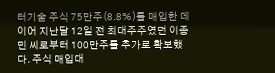터기술 주식 75만주(8.8%)를 매입한 데 이어 지난달 12일 전 최대주주였던 이종민 씨로부터 100만주를 추가로 확보했다. 주식 매입대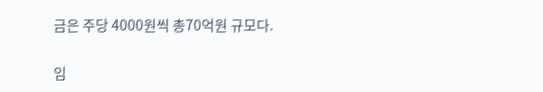금은 주당 4000원씩 총70억원 규모다.

임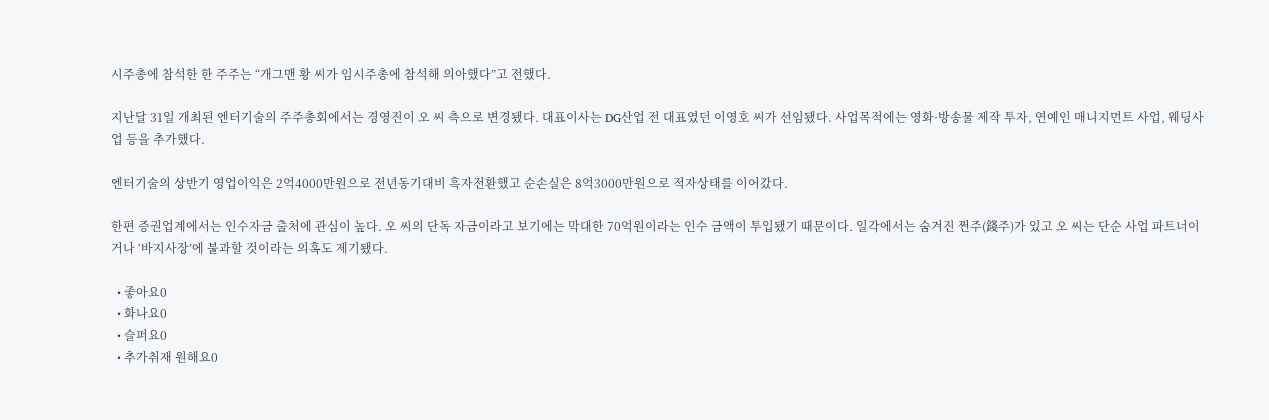시주총에 참석한 한 주주는 “개그맨 황 씨가 임시주총에 참석해 의아했다”고 전했다.

지난달 31일 개최된 엔터기술의 주주총회에서는 경영진이 오 씨 측으로 변경됐다. 대표이사는 DG산업 전 대표였던 이영호 씨가 선임됐다. 사업목적에는 영화·방송물 제작 투자, 연예인 매니지먼트 사업, 웨딩사업 등을 추가했다.

엔터기술의 상반기 영업이익은 2억4000만원으로 전년동기대비 흑자전환했고 순손실은 8억3000만원으로 적자상태를 이어갔다.

한편 증권업계에서는 인수자금 출처에 관심이 높다. 오 씨의 단독 자금이라고 보기에는 막대한 70억원이라는 인수 금액이 투입됐기 때문이다. 일각에서는 숨겨진 쩐주(錢주)가 있고 오 씨는 단순 사업 파트너이거나 ‘바지사장’에 불과할 것이라는 의혹도 제기됐다.

  • 좋아요0
  • 화나요0
  • 슬퍼요0
  • 추가취재 원해요0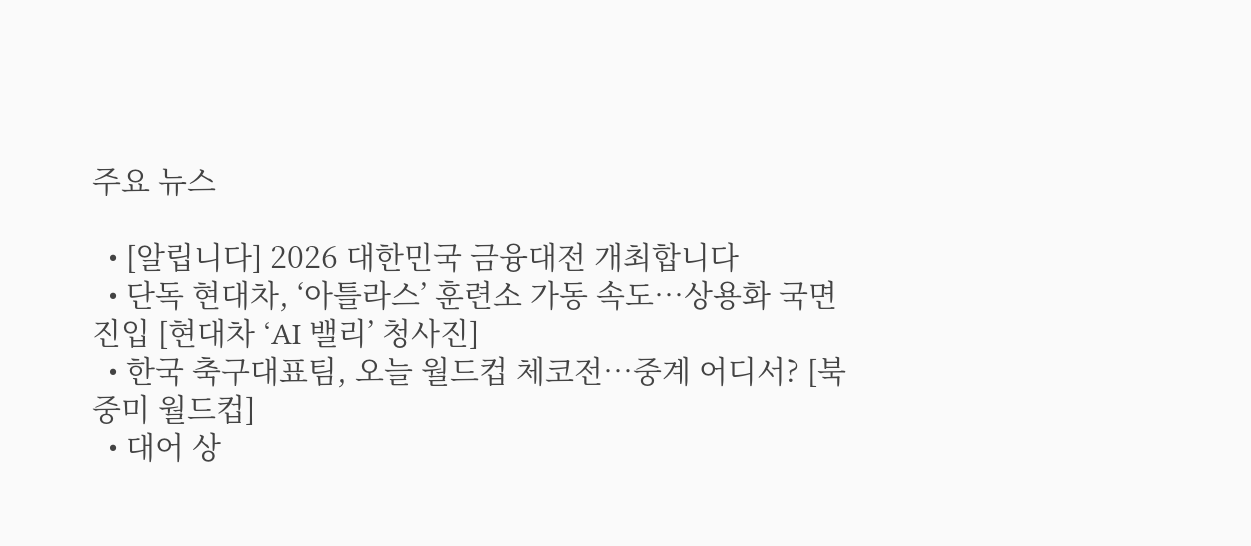주요 뉴스

  • [알립니다] 2026 대한민국 금융대전 개최합니다
  • 단독 현대차, ‘아틀라스’ 훈련소 가동 속도…상용화 국면 진입 [현대차 ‘AI 밸리’ 청사진]
  • 한국 축구대표팀, 오늘 월드컵 체코전…중계 어디서? [북중미 월드컵]
  • 대어 상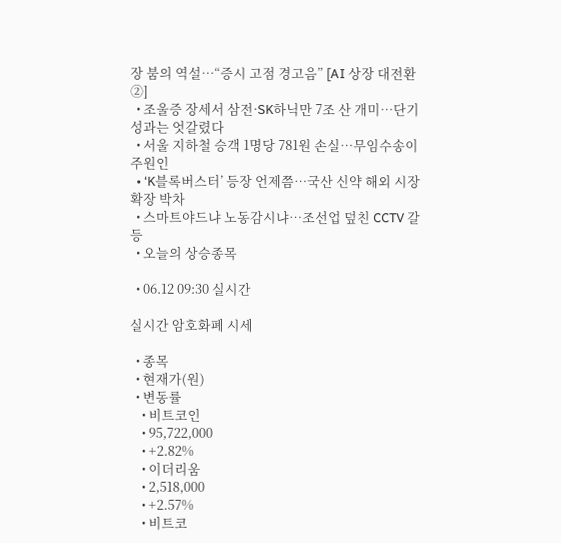장 붐의 역설…“증시 고점 경고음” [AI 상장 대전환 ②]
  • 조울증 장세서 삼전·SK하닉만 7조 산 개미…단기 성과는 엇갈렸다
  • 서울 지하철 승객 1명당 781원 손실⋯무임수송이 주원인
  • ‘K블록버스터’ 등장 언제쯤…국산 신약 해외 시장 확장 박차
  • 스마트야드냐 노동감시냐…조선업 덮친 CCTV 갈등
  • 오늘의 상승종목

  • 06.12 09:30 실시간

실시간 암호화폐 시세

  • 종목
  • 현재가(원)
  • 변동률
    • 비트코인
    • 95,722,000
    • +2.82%
    • 이더리움
    • 2,518,000
    • +2.57%
    • 비트코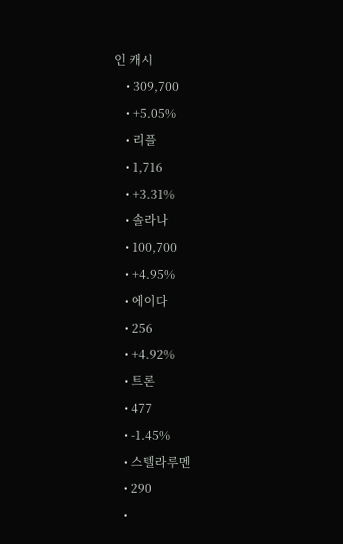인 캐시
    • 309,700
    • +5.05%
    • 리플
    • 1,716
    • +3.31%
    • 솔라나
    • 100,700
    • +4.95%
    • 에이다
    • 256
    • +4.92%
    • 트론
    • 477
    • -1.45%
    • 스텔라루멘
    • 290
    •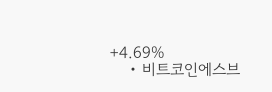+4.69%
    • 비트코인에스브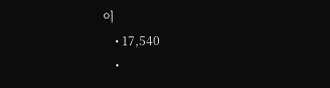이
    • 17,540
    •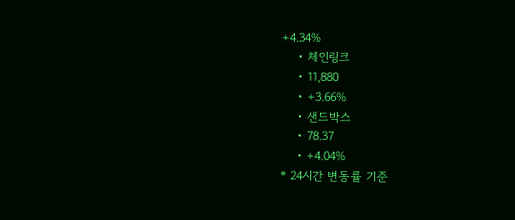+4.34%
    • 체인링크
    • 11,880
    • +3.66%
    • 샌드박스
    • 78.37
    • +4.04%
* 24시간 변동률 기준